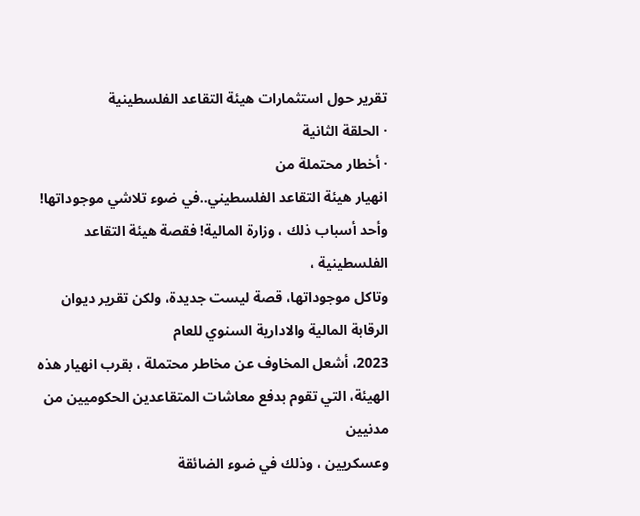تقرير حول استثمارات هيئة التقاعد الفلسطينية
· الحلقة الثانية
· أخطار محتملة من
انهيار هيئة التقاعد الفلسطيني..في ضوء تلاشي موجوداتها! وأحد أسباب ذلك ، وزارة المالية! فقصة هيئة التقاعد الفلسطينية ،
وتاكل موجوداتها، قصة ليست جديدة، ولكن تقرير ديوان الرقابة المالية والادارية السنوي للعام
2023، أشعل المخاوف عن مخاطر محتملة ، بقرب انهيار هذه الهيئة، التي تقوم بدفع معاشات المتقاعدين الحكوميين من مدنيين
وعسكريين ، وذلك في ضوء الضائقة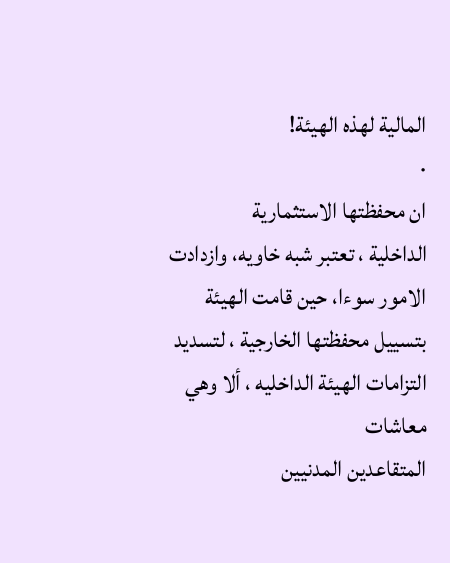المالية لهذه الهيئة!
·
ان محفظتها الاستثمارية
الداخلية ، تعتبر شبه خاويه، وازدادت الامور سوءا، حين قامت الهيئة بتسييل محفظتها الخارجية ، لتسديد
التزامات الهيئة الداخليه ، ألا وهي معاشات
المتقاعدين المدنيين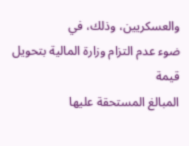والعسكريين، وذلك، في
ضوء عدم التزام وزارة المالية بتحويل قيمة
المبالغ المستحقة عليها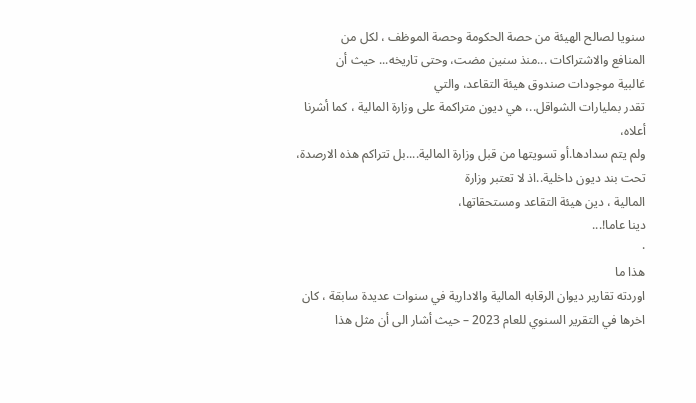سنويا لصالح الهيئة من حصة الحكومة وحصة الموظف ، لكل من
المنافع والاشتراكات ...منذ سنين مضت، وحتى تاريخه... حيث أن
غالبية موجودات صندوق هيئة التقاعد، والتي
تقدر بمليارات الشواقل..، هي ديون متراكمة على وزارة المالية ، كما أشرنا أعلاه،
ولم يتم سدادها.أو تسويتها من قبل وزارة المالية....بل تتراكم هذه الارصدة، تحت بند ديون داخلية..اذ لا تعتبر وزارة
المالية ، دين هيئة التقاعد ومستحقاتها،
دينا عاما!...
·
هذا ما
اوردته تقارير ديوان الرقابه المالية والادارية في سنوات عديدة سابقة ، كان اخرها في التقرير السنوي للعام 2023 – حيث أشار الى أن مثل هذا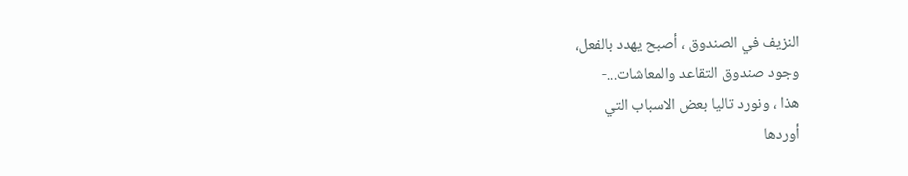النزيف في الصندوق ، أصبح يهدد بالفعل،
وجود صندوق التقاعد والمعاشات...-
هذا ، ونورد تاليا بعض الاسباب التي
أوردها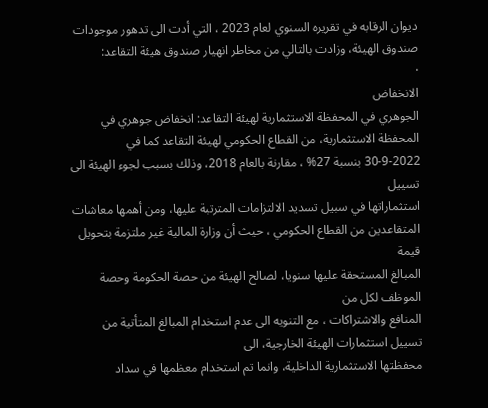ديوان الرقابه في تقريره السنوي لعام 2023 ، التي أدت الى تدهور موجودات
صندوق الهيئة، وزادت بالتالي من مخاطر انهيار صندوق هيئة التقاعد:
·
الانخفاض
الجوهري في المحفظة الاستثمارية لهيئة التقاعد: انخفاض جوهري في المحفظة الاستثمارية، من القطاع الحكومي لهيئة التقاعد كما في
30-9-2022 بنسبة 27% ، مقارنة بالعام 2018، وذلك بسبب لجوء الهيئة الى تسييل
استثماراتها في سبيل تسديد الالتزامات المترتبة عليها، ومن أهمها معاشات
المتقاعدين من القطاع الحكومي ، حيث أن وزارة المالية غير ملتزمة بتحويل قيمة
المبالغ المستحقة عليها سنويا، لصالح الهيئة من حصة الحكومة وحصة الموظف لكل من
المنافع والاشتراكات ، مع التنويه الى عدم استخدام المبالغ المتأتية من
تسييل استثمارات الهيئة الخارجية، الى
محفظتها الاستثمارية الداخلية، وانما تم استخدام معظمها في سداد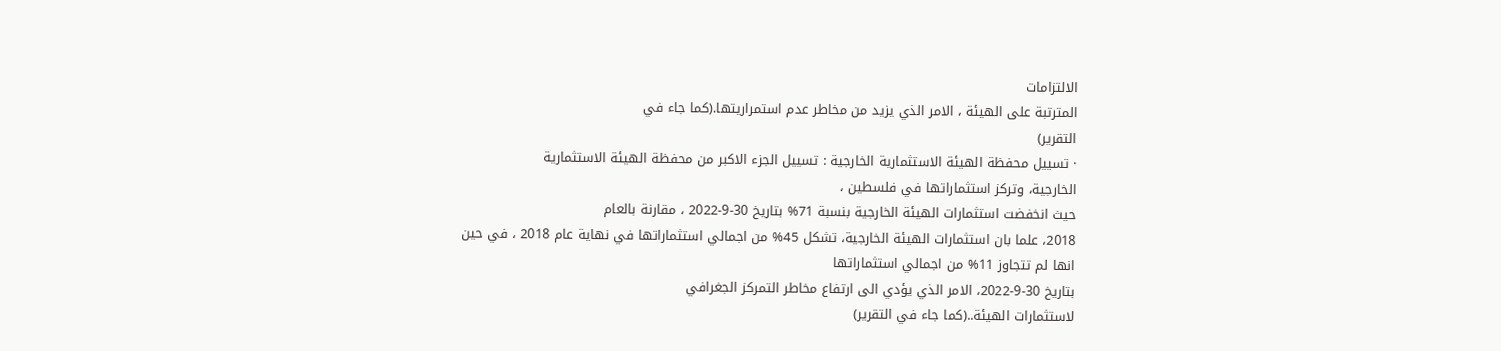الالتزامات
المترتبة على الهيئة ، الامر الذي يزيد من مخاطر عدم استمراريتها.(كما جاء في
التقرير)
· تسييل محفظة الهيئة الاستثمارية الخارجية : تسييل الجزء الاكبر من محفظة الهيئة الاستثمارية
الخارجية، وتركز استثماراتها في فلسطين ،
حيث انخفضت استثمارات الهيئة الخارجية بنسبة 71% بتاريخ 30-9-2022 ، مقارنة بالعام
2018، علما بان استثمارات الهيئة الخارجية، تشكل 45% من اجمالي استثماراتها في نهاية عام 2018 ، في حين
انها لم تتجاوز 11% من اجمالي استثماراتها
بتاريخ 30-9-2022، الامر الذي يؤدي الى ارتفاع مخاطر التمركز الجغرافي
لاستثمارات الهيئة..(كما جاء في التقرير)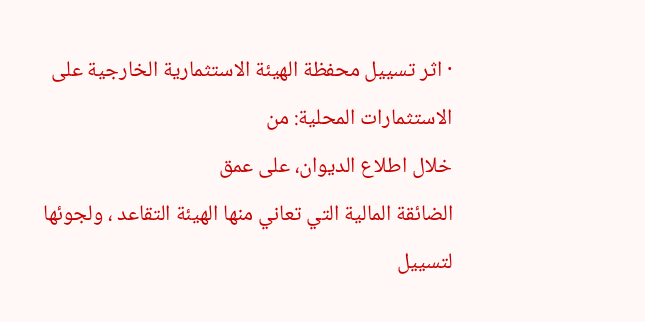· اثر تسييل محفظة الهيئة الاستثمارية الخارجية على
الاستثمارات المحلية: من
خلال اطلاع الديوان، على عمق
الضائقة المالية التي تعاني منها الهيئة التقاعد ، ولجوئها لتسييل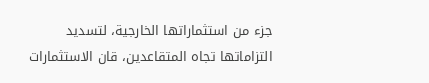جزء من استثماراتها الخارجية، لتسديد
التزاماتها تجاه المتقاعدين، قان الاستثمارات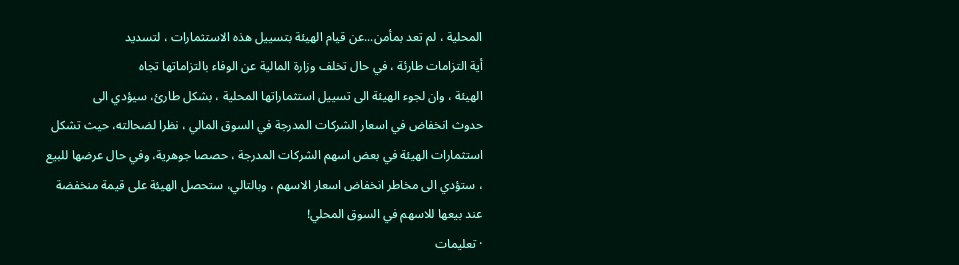المحلية ، لم تعد بمأمن...عن قيام الهيئة بتسييل هذه الاستثمارات ، لتسديد
أية التزامات طارئة ، في حال تخلف وزارة المالية عن الوفاء بالتزاماتها تجاه
الهيئة ، وان لجوء الهيئة الى تسييل استثماراتها المحلية ، بشكل طارئ، سيؤدي الى
حدوث انخفاض في اسعار الشركات المدرجة في السوق المالي ، نظرا لضحالته، حيث تشكل
استثمارات الهيئة في بعض اسهم الشركات المدرجة ، حصصا جوهرية، وفي حال عرضها للبيع
، ستؤدي الى مخاطر انخفاض اسعار الاسهم ، وبالتالي، ستحصل الهيئة على قيمة منخفضة
عند بيعها للاسهم في السوق المحلي!
· تعليمات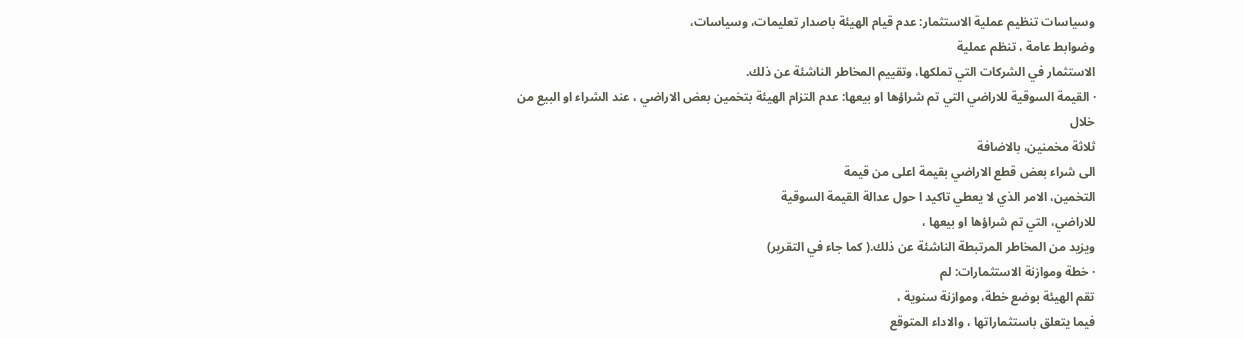وسياسات تنظيم عملية الاستثمار: عدم قيام الهيئة باصدار تعليمات، وسياسات،
وضوابط عامة ، تنظم عملية
الاستثمار في الشركات التي تملكها، وتقييم المخاطر الناشئة عن ذلك.
· القيمة السوقية للاراضي التي تم شراؤها او بيعها: عدم التزام الهيئة بتخمين بعض الاراضي ، عند الشراء او البيع من خلال
ثلاثة مخمنين، بالاضافة
الى شراء بعض قطع الاراضي بقيمة اعلى من قيمة
التخمين، الامر الذي لا يعطي تاكيد ا حول عدالة القيمة السوقية
للاراضي، التي تم شراؤها او بيعها ،
ويزيد من المخاطر المرتبطة الناشئة عن ذلك.( كما جاء في التقرير)
· خطة وموازنة الاستثمارات: لم
تقم الهيئة بوضع خطة، وموازنة سنوية ،
فيما يتعلق باستثماراتها ، والاداء المتوقع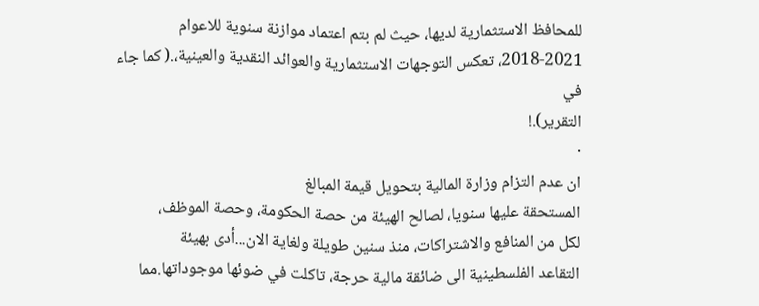للمحافظ الاستثمارية لديها، حيث لم بتم اعتماد موازنة سنوية للاعوام
2018-2021، تعكس التوجهات الاستثمارية والعوائد النقدية والعينية،.( كما جاء في
التقرير).!
·
ان عدم التزام وزارة المالية بتحويل قيمة المبالغ
المستحقة عليها سنويا، لصالح الهيئة من حصة الحكومة، وحصة الموظف،
لكل من المنافع والاشتراكات، منذ سنين طويلة ولغاية الان...أدى بهيئة
التقاعد الفلسطينية الى ضائقة مالية حرجة، تاكلت في ضوئها موجوداتها.مما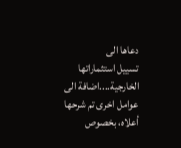دعاها الى
تسييل استثماراتها الخارجية....اضافة الى عوامل اخرى تم شرحها أعلاه، بخصوص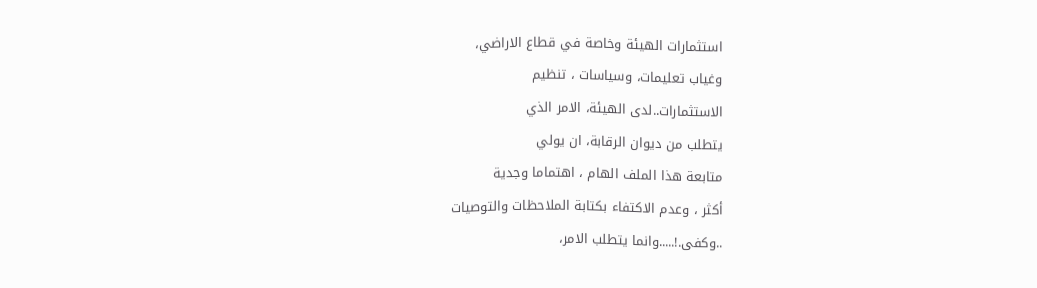استثمارات الهيئة وخاصة في قطاع الاراضي،
وغياب تعليمات، وسياسات ، تنظيم
الاستثمارات..لدى الهيئة، الامر الذي
يتطلب من ديوان الرقابة، ان يولي
متابعة هذا الملف الهام ، اهتماما وجدية
أكثر ، وعدم الاكتفاء بكتابة الملاحظات والتوصيات
..وكفى.!.....وانما يتطلب الامر،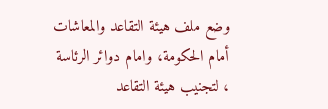وضع ملف هيئة التقاعد والمعاشات أمام الحكومة، وامام دوائر الرئاسة ، لتجنيب هيئة التقاعد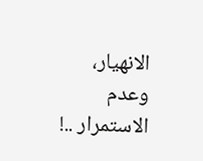الانهيار، وعدم الاستمرار ..!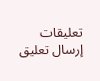تعليقات
إرسال تعليق